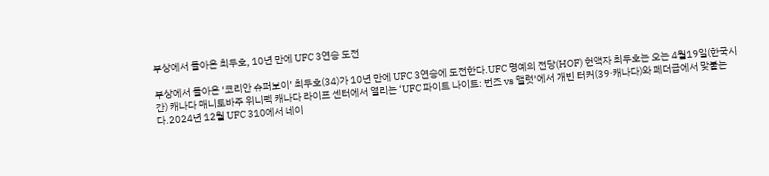부상에서 돌아온 최두호, 10년 만에 UFC 3연승 도전

부상에서 돌아온 ‘코리안 슈퍼보이’ 최두호(34)가 10년 만에 UFC 3연승에 도전한다.UFC 명예의 전당(HOF) 헌액자 최두호는 오는 4월19일(한국시간) 캐나다 매니토바주 위니펙 캐나다 라이프 센터에서 열리는 ‘UFC 파이트 나이트: 번즈 vs 맬럿’에서 개빈 터커(39·캐나다)와 페더급에서 맞붙는다.2024년 12월 UFC 310에서 네이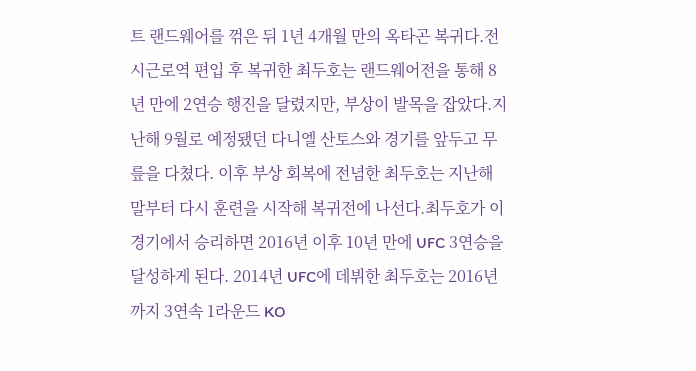트 랜드웨어를 꺾은 뒤 1년 4개월 만의 옥타곤 복귀다.전시근로역 편입 후 복귀한 최두호는 랜드웨어전을 통해 8년 만에 2연승 행진을 달렸지만, 부상이 발목을 잡았다.지난해 9월로 예정됐던 다니엘 산토스와 경기를 앞두고 무릎을 다쳤다. 이후 부상 회복에 전념한 최두호는 지난해 말부터 다시 훈련을 시작해 복귀전에 나선다.최두호가 이 경기에서 승리하면 2016년 이후 10년 만에 UFC 3연승을 달성하게 된다. 2014년 UFC에 데뷔한 최두호는 2016년까지 3연속 1라운드 KO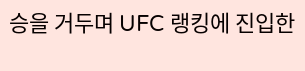승을 거두며 UFC 랭킹에 진입한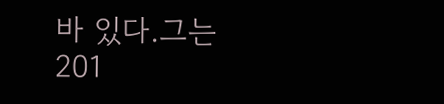바 있다.그는 201